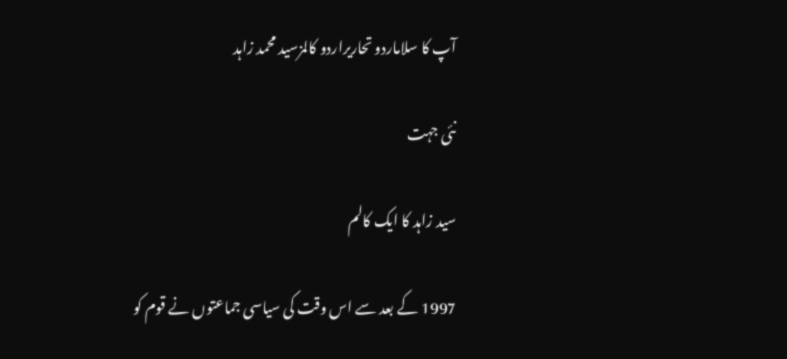آپ کا سلاماردو تحاریراردو کالمزسید محمد زاہد

نئی جہت

سید زاہد کا ایک کالم

1997 کے بعد سے اس وقت کی سیاسی جماعتوں نے قوم کو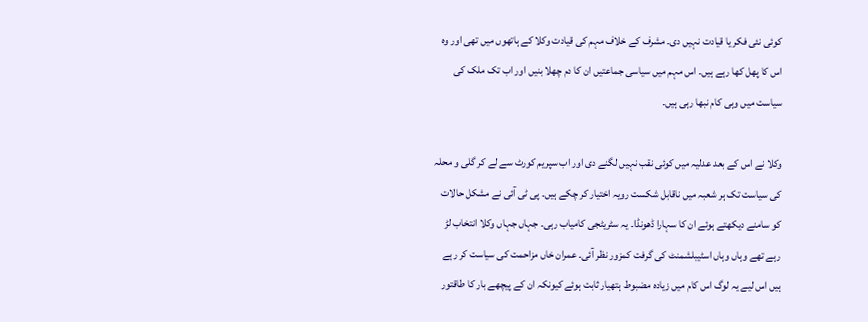کوئی نئی فکر یا قیادت نہیں دی۔ مشرف کے خلاف مہم کی قیادت وکلا کے ہاتھوں میں تھی اور وہ اس کا پھل کھا رہے ہیں۔ اس مہم میں سیاسی جماعتیں ان کا دم چھلا بنیں اور اب تک ملک کی سیاست میں وہی کام نبھا رہی ہیں۔

وکلا نے اس کے بعد عدلیہ میں کوئی نقب نہیں لگنے دی اور اب سپریم کورٹ سے لے کر گلی و محلہ کی سیاست تک ہر شعبہ میں ناقابل شکست رویہ اختیار کر چکے ہیں۔ پی ٹی آئی نے مشکل حالات کو سامنے دیکھتے ہوئے ان کا سہارا ڈھونڈا۔ یہ سٹریٹجی کامیاب رہی۔ جہاں جہاں وکلا انتخاب لڑ رہے تھے وہاں وہاں اسٹیبلشمنٹ کی گرفت کمزور نظر آئی۔ عمران خاں مزاحمت کی سیاست کر رہے ہیں اس لیے یہ لوگ اس کام میں زیادہ مضبوط ہتھیار ثابت ہوئے کیونکہ ان کے پیچھے بار کا طاقتور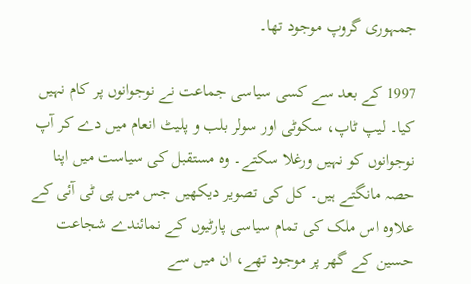جمہوری گروپ موجود تھا۔

1997 کے بعد سے کسی سیاسی جماعت نے نوجوانوں پر کام نہیں کیا۔ لیپ ٹاپ، سکوٹی اور سولر بلب و پلیٹ انعام میں دے کر آپ نوجوانوں کو نہیں ورغلا سکتے۔ وہ مستقبل کی سیاست میں اپنا حصہ مانگتے ہیں۔ کل کی تصویر دیکھیں جس میں پی ٹی آئی کے علاوہ اس ملک کی تمام سیاسی پارٹیوں کے نمائندے شجاعت حسین کے گھر پر موجود تھے، ان میں سے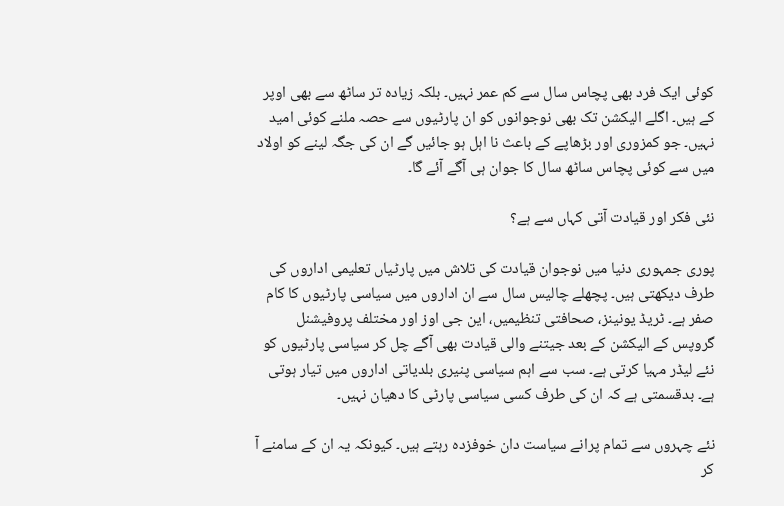کوئی ایک فرد بھی پچاس سال سے کم عمر نہیں۔ بلکہ زیادہ تر ساٹھ سے بھی اوپر کے ہیں۔ اگلے الیکشن تک بھی نوجوانوں کو ان پارٹیوں سے حصہ ملنے کوئی امید نہیں۔ جو کمزوری اور بڑھاپے کے باعث نا اہل ہو جائیں گے ان کی جگہ لینے کو اولاد میں سے کوئی پچاس ساٹھ سال کا جوان ہی آگے آئے گا۔

نئی فکر اور قیادت آتی کہاں سے ہے؟

پوری جمہوری دنیا میں نوجوان قیادت کی تلاش میں پارٹیاں تعلیمی اداروں کی طرف دیکھتی ہیں۔ پچھلے چالیس سال سے ان اداروں میں سیاسی پارٹیوں کا کام صفر ہے۔ ٹریڈ یونینز، صحافتی تنظیمیں، این جی اوز اور مختلف پروفیشنل گروپس کے الیکشن کے بعد جیتنے والی قیادت بھی آگے چل کر سیاسی پارٹیوں کو نئے لیڈر مہیا کرتی ہے۔ سب سے اہم سیاسی پنیری بلدیاتی اداروں میں تیار ہوتی ہے۔ بدقسمتی ہے کہ ان کی طرف کسی سیاسی پارٹی کا دھیان نہیں۔

نئے چہروں سے تمام پرانے سیاست دان خوفزدہ رہتے ہیں۔ کیونکہ یہ ان کے سامنے آ کر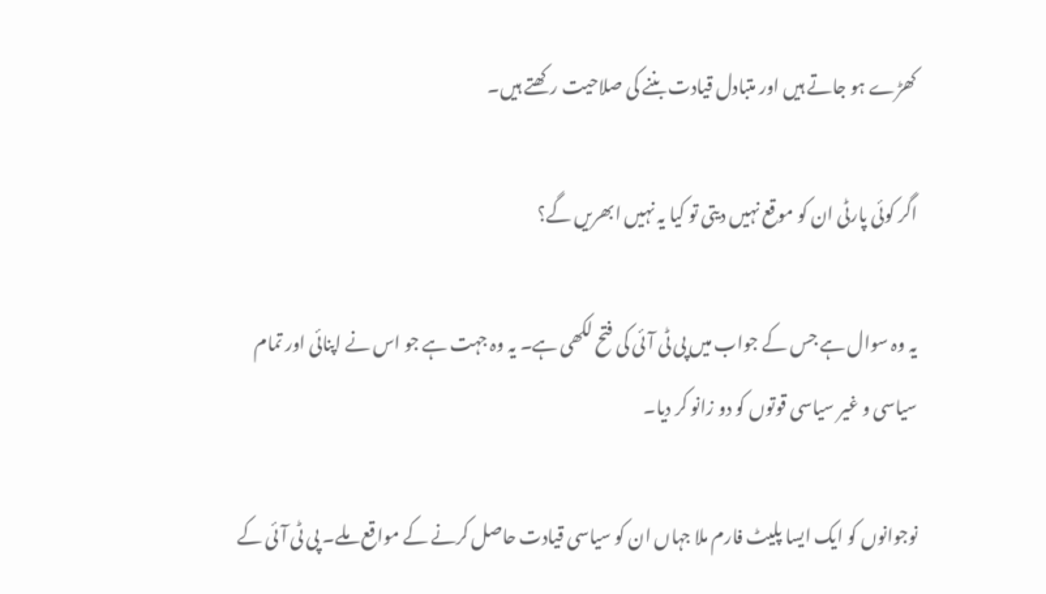کھڑے ہو جاتے ہیں اور متبادل قیادت بننے کی صلاحیت رکھتے ہیں۔

اگر کوئی پارٹی ان کو موقع نہیں دیتی تو کیا یہ نہیں ابھریں گے؟

یہ وہ سوال ہے جس کے جواب میں پی ٹی آئی کی فتح لکھی ہے۔ یہ وہ جہت ہے جو اس نے اپنائی اور تمام سیاسی و غیر سیاسی قوتوں کو دو زانو کر دیا۔

نوجوانوں کو ایک ایسا پلیٹ فارم ملا جہاں ان کو سیاسی قیادت حاصل کرنے کے مواقع ملے۔ پی ٹی آئی کے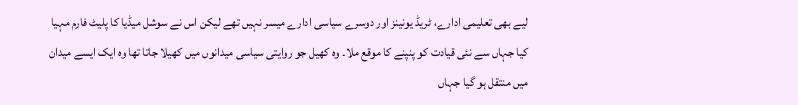لیے بھی تعلیمی ادارے، ٹریڈ یونینز اور دوسرے سیاسی ادارے میسر نہیں تھے لیکن اس نے سوشل میڈیا کا پلیٹ فارم مہیا کیا جہاں سے نئی قیادت کو پنپنے کا موقع ملا۔ وہ کھیل جو روایتی سیاسی میدانوں میں کھیلا جاتا تھا وہ ایک ایسے میدان میں منتقل ہو گیا جہاں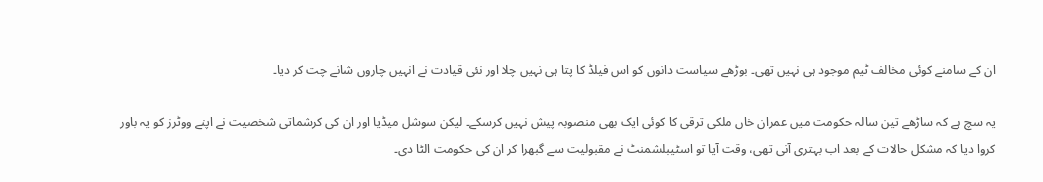ان کے سامنے کوئی مخالف ٹیم موجود ہی نہیں تھی۔ بوڑھے سیاست دانوں کو اس فیلڈ کا پتا ہی نہیں چلا اور نئی قیادت نے انہیں چاروں شانے چت کر دیا۔

یہ سچ ہے کہ ساڑھے تین سالہ حکومت میں عمران خاں ملکی ترقی کا کوئی ایک بھی منصوبہ پیش نہیں کرسکے۔ لیکن سوشل میڈیا اور ان کی کرشماتی شخصیت نے اپنے ووٹرز کو یہ باور کروا دیا کہ مشکل حالات کے بعد اب بہتری آنی تھی، وقت آیا تو اسٹیبلشمنٹ نے مقبولیت سے گبھرا کر ان کی حکومت الٹا دی۔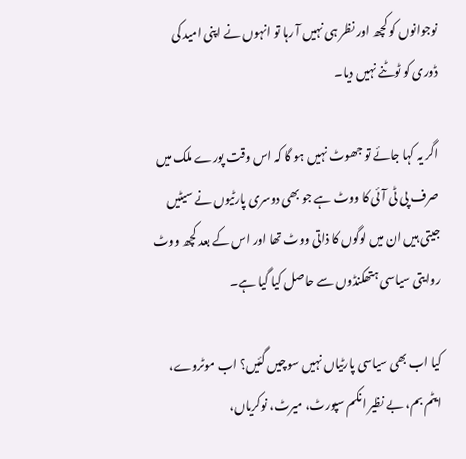نوجوانوں کو کچھ اور نظر ہی نہیں آ رہا تو انہوں نے اپنی امید کی ڈوری کو ٹوٹنے نہیں دیا۔

اگر یہ کہا جائے تو جھوٹ نہیں ہو گا کہ اس وقت پورے ملک میں صرف پی ٹی آئی کا ووٹ ہے جو بھی دوسری پارٹیوں نے سیٹیں جیتی ہیں ان میں لوگوں کا ذاتی ووٹ تھا اور اس کے بعد کچھ ووٹ روایتی سیاسی ہتھکنڈوں سے حاصل کیا گیا ہے۔

کیا اب بھی سیاسی پارٹیاں نہیں سوچیں گئیں؟ اب موٹروے، ایٹم بم، بے نظیر انکم سپورٹ، میرٹ، نوکریاں،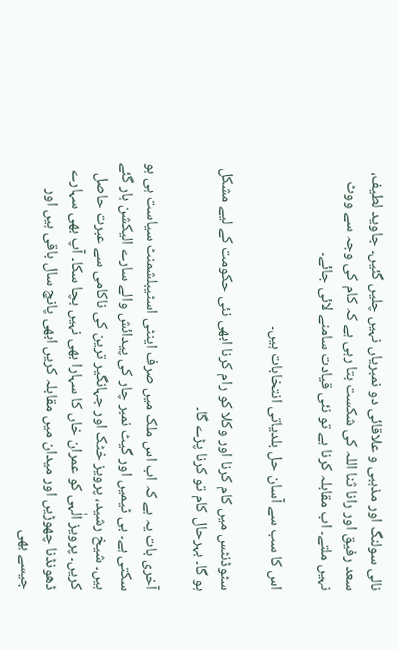نالی سولنگ اور مذہبی و علاقائی دو نمبریاں نہیں چلیں گئیں۔ جاوید لطیف، سعد رفیق اور رانا ثنا اللہ کی شکست بتا رہی ہے کہ کام کی وجہ سے ووٹ نہیں ملتے۔ اب مقابلہ کرنا ہے تو نئی قیادت سامنے لائی جائے۔

اس کا سب سے آسان حل بلدیاتی انتخابات ہیں۔

سٹوڈنٹس میں کام کرنا اور وکلا کو رام کرنا ابھی نئی حکومت کے لیے مشکل ہو گا۔ بہرحال کام تو کرنا پڑے گا۔

آخری بات یہ ہے کہ اب اس ملک میں صرف اینٹی اسٹیبلشمنٹ سیاست ہی ہو سکتی ہے۔ بی ٹیمیں اور گیٹ نمبر چار کی پیدائش والے سارے الیکشن ہار گئے ہیں۔ شیخ رشید، پرویز خٹک اور جہانگیر ترین کی ناکامی سے عبرت حاصل کریں۔ پرویز الٰہی کو عمران خاں کا سہارا بھی نہیں بچا سکا۔ آپ بھی سہارے ڈھونڈنا چھوڑیں اور میدان میں مقابلہ کریں ابھی پانچ سال باقی ہیں اور جیسے بھی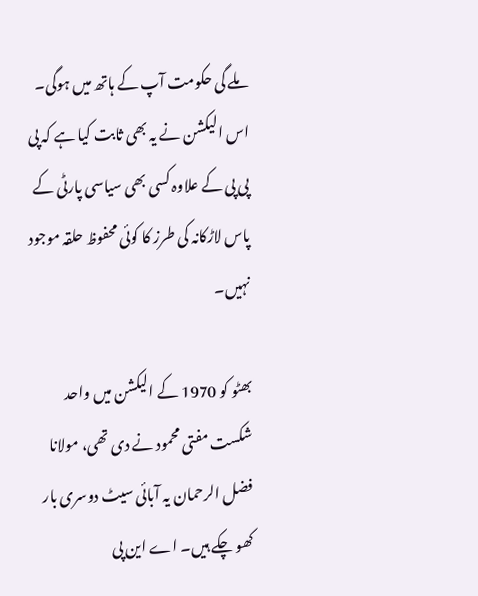ملے گی حکومت آپ کے ہاتھ میں ہوگی۔ اس الیکشن نے یہ بھی ثابت کیا ہے کہ پی پی پی کے علاوہ کسی بھی سیاسی پارٹی کے پاس لاڑکانہ کی طرز کا کوئی محفوظ حلقہ موجود نہیں۔

بھٹو کو 1970 کے الیکشن میں واحد شکست مفتی محمود نے دی تھی، مولانا فضل الرحمان یہ آبائی سیٹ دوسری بار کھو چکے ہیں۔ اے این پی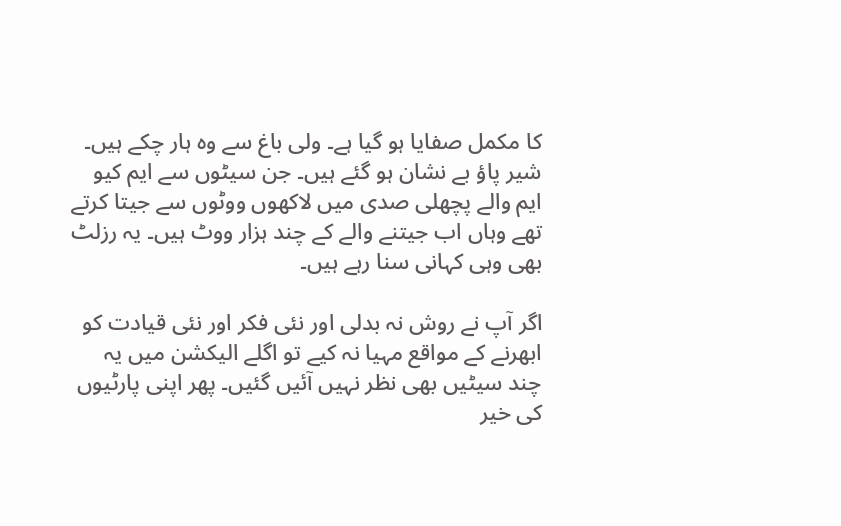کا مکمل صفایا ہو گیا ہے۔ ولی باغ سے وہ ہار چکے ہیں۔ شیر پاؤ بے نشان ہو گئے ہیں۔ جن سیٹوں سے ایم کیو ایم والے پچھلی صدی میں لاکھوں ووٹوں سے جیتا کرتے تھے وہاں اب جیتنے والے کے چند ہزار ووٹ ہیں۔ یہ رزلٹ بھی وہی کہانی سنا رہے ہیں۔

اگر آپ نے روش نہ بدلی اور نئی فکر اور نئی قیادت کو ابھرنے کے مواقع مہیا نہ کیے تو اگلے الیکشن میں یہ چند سیٹیں بھی نظر نہیں آئیں گئیں۔ پھر اپنی پارٹیوں کی خیر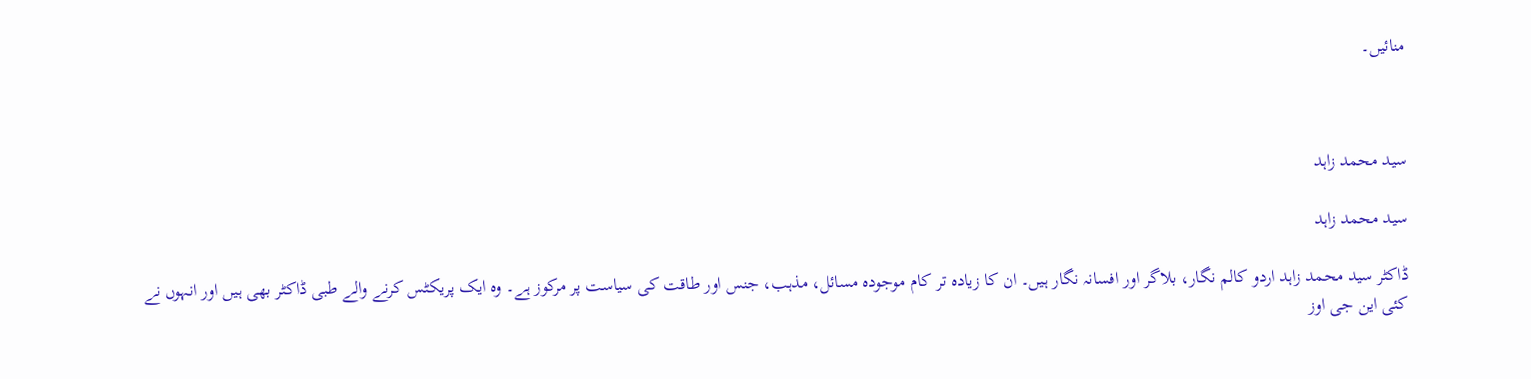منائیں۔



سید محمد زاہد

سید محمد زاہد

ڈاکٹر سید محمد زاہد اردو کالم نگار، بلاگر اور افسانہ نگار ہیں۔ ان کا زیادہ تر کام موجودہ مسائل، مذہب، جنس اور طاقت کی سیاست پر مرکوز ہے۔ وہ ایک پریکٹس کرنے والے طبی ڈاکٹر بھی ہیں اور انہوں نے کئی این جی اوز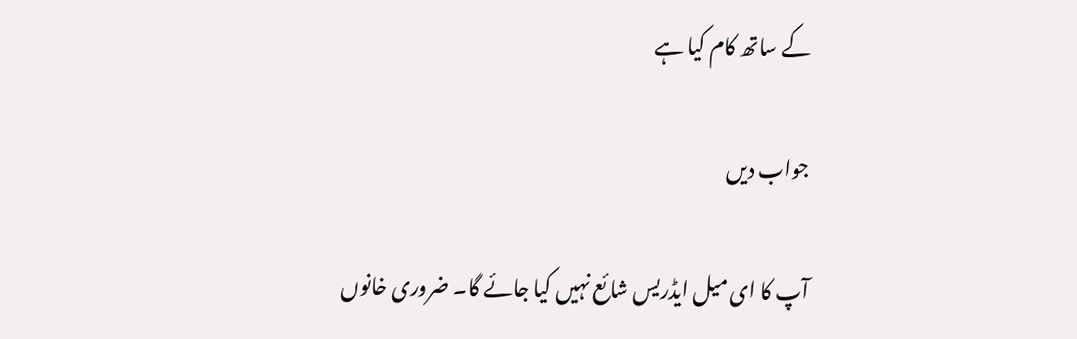کے ساتھ کام کیا ہے

جواب دیں

آپ کا ای میل ایڈریس شائع نہیں کیا جائے گا۔ ضروری خانوں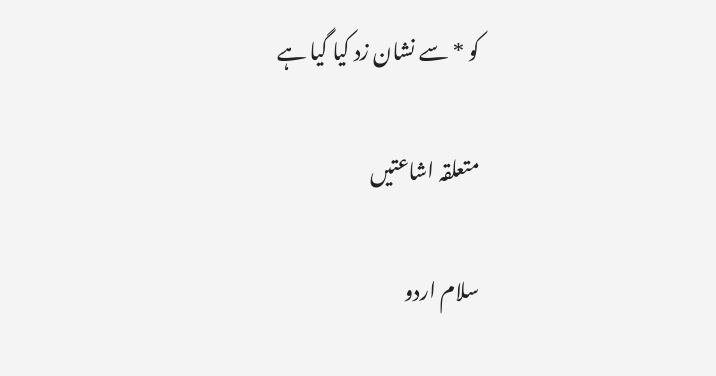کو * سے نشان زد کیا گیا ہے

متعلقہ اشاعتیں

سلام اردو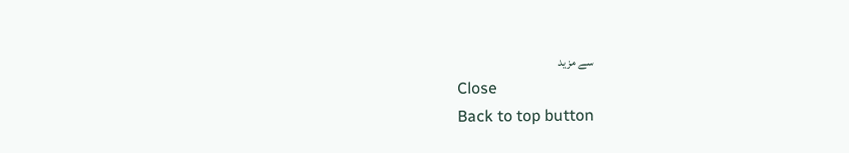سے مزید
Close
Back to top button